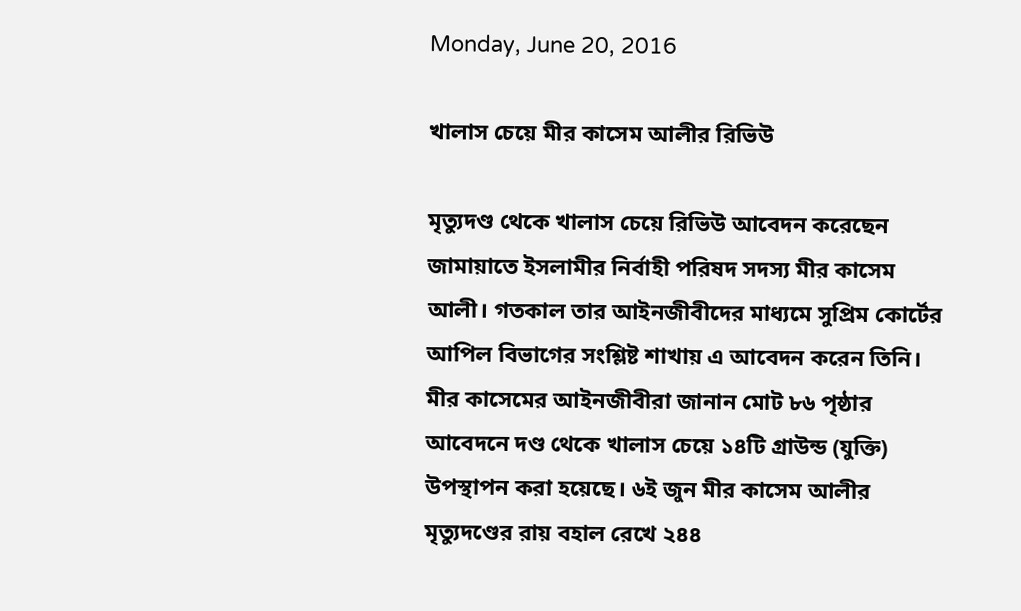Monday, June 20, 2016

খালাস চেয়ে মীর কাসেম আলীর রিভিউ

মৃত্যুদণ্ড থেকে খালাস চেয়ে রিভিউ আবেদন করেছেন জামায়াতে ইসলামীর নির্বাহী পরিষদ সদস্য মীর কাসেম আলী। গতকাল তার আইনজীবীদের মাধ্যমে সুপ্রিম কোর্টের আপিল বিভাগের সংশ্লিষ্ট শাখায় এ আবেদন করেন তিনি। মীর কাসেমের আইনজীবীরা জানান মোট ৮৬ পৃষ্ঠার আবেদনে দণ্ড থেকে খালাস চেয়ে ১৪টি গ্রাউন্ড (যুক্তি) উপস্থাপন করা হয়েছে। ৬ই জুন মীর কাসেম আলীর মৃত্যুদণ্ডের রায় বহাল রেখে ২৪৪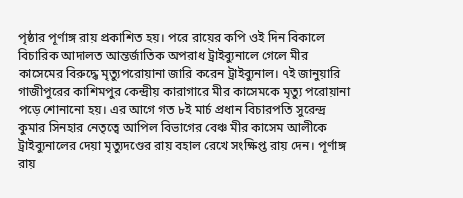পৃষ্ঠার পূর্ণাঙ্গ রায় প্রকাশিত হয়। পরে রায়ের কপি ওই দিন বিকালে বিচারিক আদালত আন্তর্জাতিক অপরাধ ট্রাইব্যুনালে গেলে মীর কাসেমের বিরুদ্ধে মৃত্যুপরোয়ানা জারি করেন ট্রাইব্যুনাল। ৭ই জানুয়ারি গাজীপুরের কাশিমপুর কেন্দ্রীয় কারাগারে মীর কাসেমকে মৃত্যু পরোয়ানা পড়ে শোনানো হয়। এর আগে গত ৮ই মার্চ প্রধান বিচারপতি সুরেন্দ্র কুমার সিনহার নেতৃত্বে আপিল বিভাগের বেঞ্চ মীর কাসেম আলীকে ট্রাইব্যুনালের দেয়া মৃত্যুদণ্ডের রায় বহাল রেখে সংক্ষিপ্ত রায় দেন। পূর্ণাঙ্গ রায়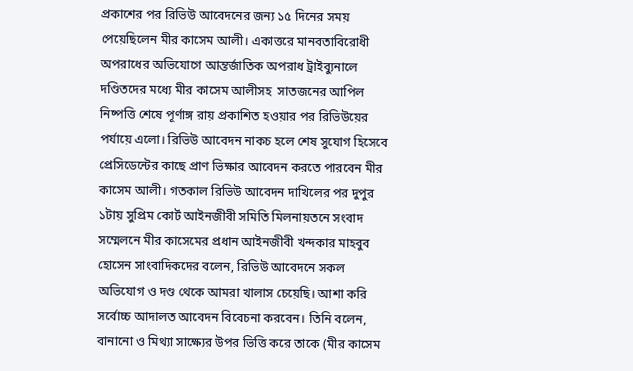প্রকাশের পর রিভিউ আবেদনের জন্য ১৫ দিনের সময় পেয়েছিলেন মীর কাসেম আলী। একাত্তরে মানবতাবিরোধী অপরাধের অভিযোগে আন্তর্জাতিক অপরাধ ট্রাইব্যুনালে দণ্ডিতদের মধ্যে মীর কাসেম আলীসহ  সাতজনের আপিল নিষ্পত্তি শেষে পূর্ণাঙ্গ রায় প্রকাশিত হওয়ার পর রিভিউয়ের পর্যায়ে এলো। রিভিউ আবেদন নাকচ হলে শেষ সুযোগ হিসেবে প্রেসিডেন্টের কাছে প্রাণ ভিক্ষার আবেদন করতে পারবেন মীর কাসেম আলী। গতকাল রিভিউ আবেদন দাখিলের পর দুপুর ১টায় সুপ্রিম কোর্ট আইনজীবী সমিতি মিলনায়তনে সংবাদ সম্মেলনে মীর কাসেমের প্রধান আইনজীবী খন্দকার মাহবুব হোসেন সাংবাদিকদের বলেন, রিভিউ আবেদনে সকল অভিযোগ ও দণ্ড থেকে আমরা খালাস চেয়েছি। আশা করি সর্বোচ্চ আদালত আবেদন বিবেচনা করবেন। তিনি বলেন, বানানো ও মিথ্যা সাক্ষ্যের উপর ভিত্তি করে তাকে (মীর কাসেম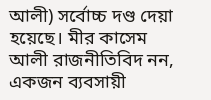আলী) সর্বোচ্চ দণ্ড দেয়া হয়েছে। মীর কাসেম আলী রাজনীতিবিদ নন, একজন ব্যবসায়ী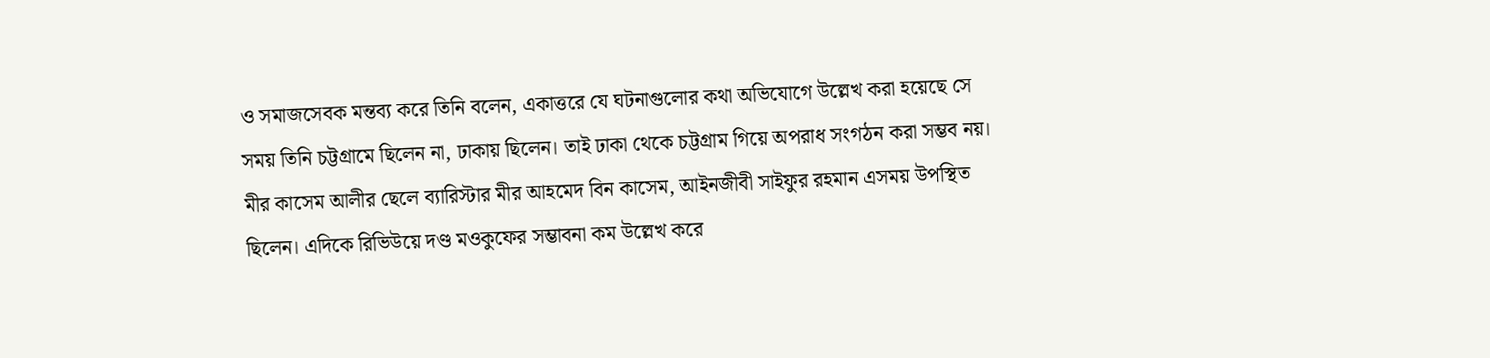ও সমাজসেবক মন্তব্য করে তিনি বলেন, একাত্তরে যে ঘটনাগুলোর কথা অভিযোগে উল্লেখ করা হয়েছে সে সময় তিনি চট্টগ্রামে ছিলেন না, ঢাকায় ছিলেন। তাই ঢাকা থেকে চট্টগ্রাম গিয়ে অপরাধ সংগঠন করা সম্ভব নয়। মীর কাসেম আলীর ছেলে ব্যারিস্টার মীর আহমেদ বিন কাসেম, আইনজীবী সাইফুর রহমান এসময় উপস্থিত ছিলেন। এদিকে রিভিউয়ে দণ্ড মওকুফের সম্ভাবনা কম উল্লেখ করে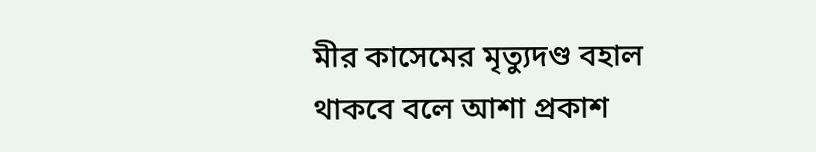মীর কাসেমের মৃত্যুদণ্ড বহাল থাকবে বলে আশা প্রকাশ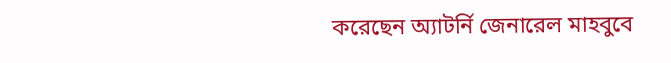করেছেন অ্যাটর্নি জেনারেল মাহবুবে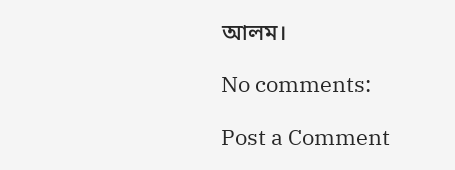আলম।

No comments:

Post a Comment